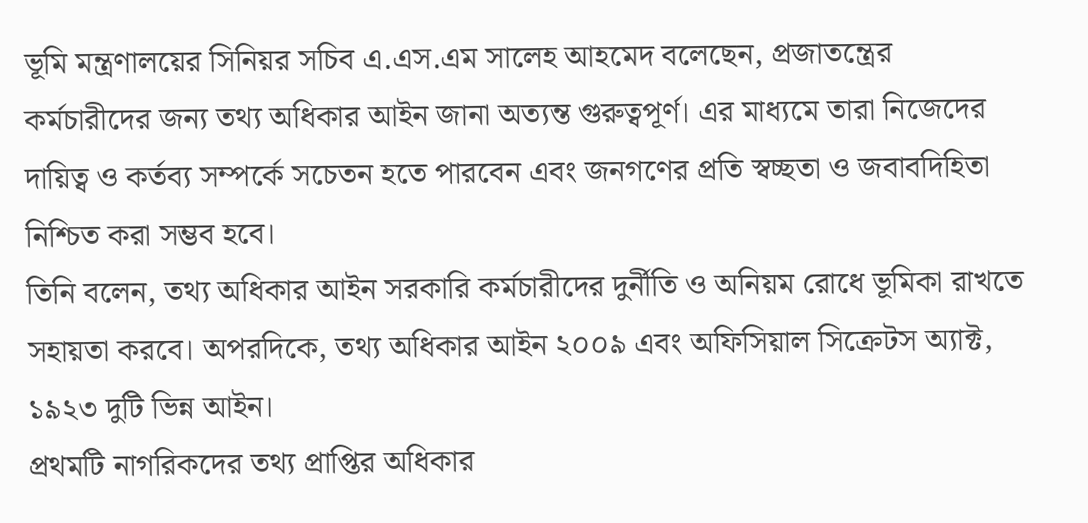ভূমি মন্ত্রণালয়ের সিনিয়র সচিব এ.এস.এম সালেহ আহমেদ বলেছেন, প্রজাতন্ত্রের কর্মচারীদের জন্য তথ্য অধিকার আইন জানা অত্যন্ত গুরুত্বপূর্ণ। এর মাধ্যমে তারা নিজেদের দায়িত্ব ও কর্তব্য সম্পর্কে সচেতন হতে পারবেন এবং জনগণের প্রতি স্বচ্ছতা ও জবাবদিহিতা নিশ্চিত করা সম্ভব হবে।
তিনি বলেন, তথ্য অধিকার আইন সরকারি কর্মচারীদের দুর্নীতি ও অনিয়ম রোধে ভূমিকা রাখতে সহায়তা করবে। অপরদিকে, তথ্য অধিকার আইন ২০০৯ এবং অফিসিয়াল সিক্রেটস অ্যাক্ট, ১৯২৩ দুটি ভিন্ন আইন।
প্রথমটি নাগরিকদের তথ্য প্রাপ্তির অধিকার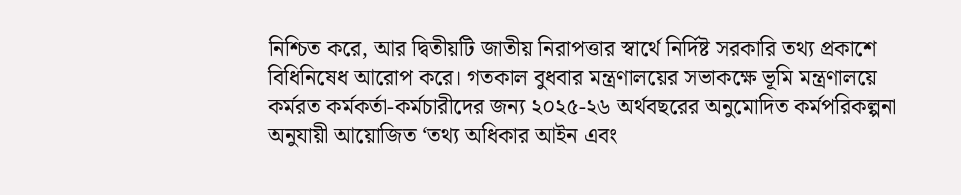নিশ্চিত করে, আর দ্বিতীয়টি জাতীয় নিরাপত্তার স্বার্থে নির্দিষ্ট সরকারি তথ্য প্রকাশে বিধিনিষেধ আরোপ করে। গতকাল বুধবার মন্ত্রণালয়ের সভাকক্ষে ভূমি মন্ত্রণালয়ে কর্মরত কর্মকর্তা-কর্মচারীদের জন্য ২০২৫-২৬ অর্থবছরের অনুমোদিত কর্মপরিকল্পনা অনুযায়ী আয়োজিত ‘তথ্য অধিকার আইন এবং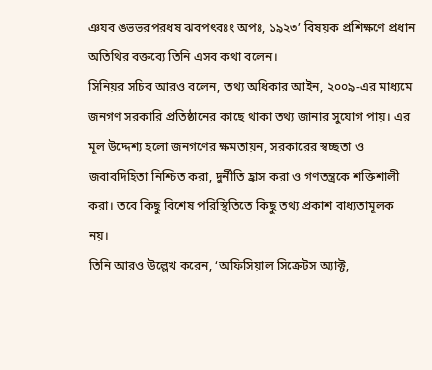ঞযব ঙভভরপরধষ ঝবপৎবঃং অপঃ, ১৯২৩’ বিষয়ক প্রশিক্ষণে প্রধান অতিথির বক্তব্যে তিনি এসব কথা বলেন।
সিনিয়র সচিব আরও বলেন, তথ্য অধিকার আইন, ২০০৯-এর মাধ্যমে জনগণ সরকারি প্রতিষ্ঠানের কাছে থাকা তথ্য জানার সুযোগ পায়। এর মূল উদ্দেশ্য হলো জনগণের ক্ষমতায়ন, সরকারের স্বচ্ছতা ও জবাবদিহিতা নিশ্চিত করা, দুর্নীতি হ্রাস করা ও গণতন্ত্রকে শক্তিশালী করা। তবে কিছু বিশেষ পরিস্থিতিতে কিছু তথ্য প্রকাশ বাধ্যতামূলক নয়।
তিনি আরও উল্লেখ করেন, ‘অফিসিয়াল সিক্রেটস অ্যাক্ট,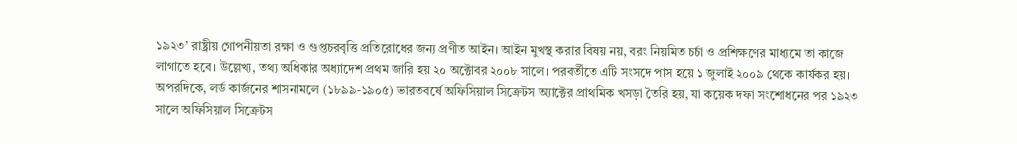১৯২৩’ রাষ্ট্রীয় গোপনীয়তা রক্ষা ও গুপ্তচরবৃত্তি প্রতিরোধের জন্য প্রণীত আইন। আইন মুখস্থ করার বিষয় নয়, বরং নিয়মিত চর্চা ও প্রশিক্ষণের মাধ্যমে তা কাজে লাগাতে হবে। উল্লেখ্য, তথ্য অধিকার অধ্যাদেশ প্রথম জারি হয় ২০ অক্টোবর ২০০৮ সালে। পরবর্তীতে এটি সংসদে পাস হয়ে ১ জুলাই ২০০৯ থেকে কার্যকর হয়।
অপরদিকে, লর্ড কার্জনের শাসনামলে (১৮৯৯-১৯০৫) ভারতবর্ষে অফিসিয়াল সিক্রেটস অ্যাক্টের প্রাথমিক খসড়া তৈরি হয়, যা কয়েক দফা সংশোধনের পর ১৯২৩ সালে অফিসিয়াল সিক্রেটস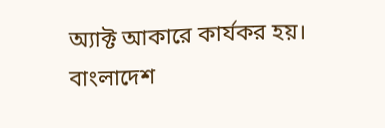অ্যাক্ট আকারে কার্যকর হয়। বাংলাদেশ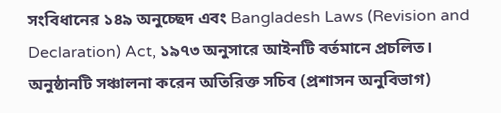সংবিধানের ১৪৯ অনুচ্ছেদ এবং Bangladesh Laws (Revision and Declaration) Act, ১৯৭৩ অনুসারে আইনটি বর্তমানে প্রচলিত।
অনুষ্ঠানটি সঞ্চালনা করেন অতিরিক্ত সচিব (প্রশাসন অনুবিভাগ)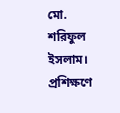মো. শরিফুল ইসলাম। প্রশিক্ষণে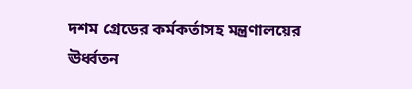দশম গ্রেডের কর্মকর্তাসহ মন্ত্রণালয়ের ঊর্ধ্বতন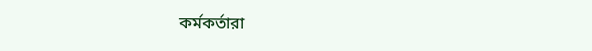কর্মকর্তারা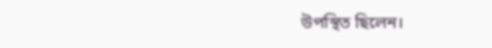উপস্থিত ছিলেন।